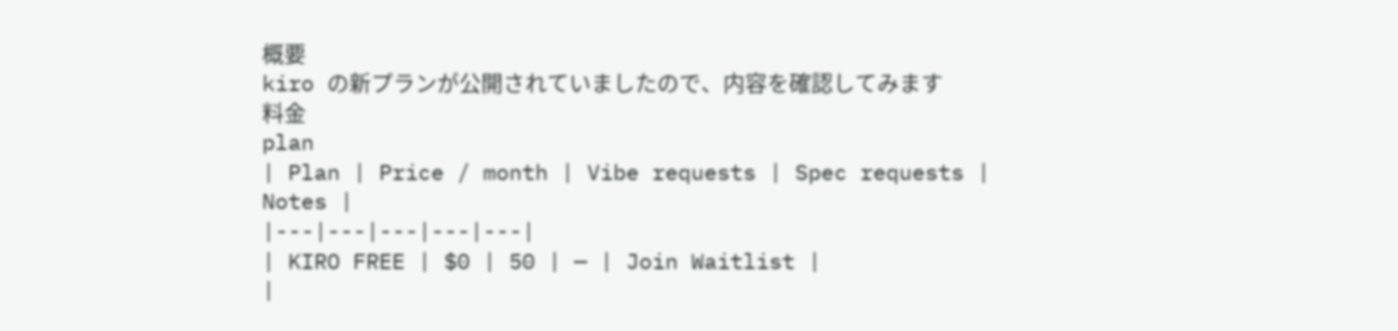概要
kiro の新プランが公開されていましたので、内容を確認してみます
料金
plan
| Plan | Price / month | Vibe requests | Spec requests | Notes |
|---|---|---|---|---|
| KIRO FREE | $0 | 50 | — | Join Waitlist |
|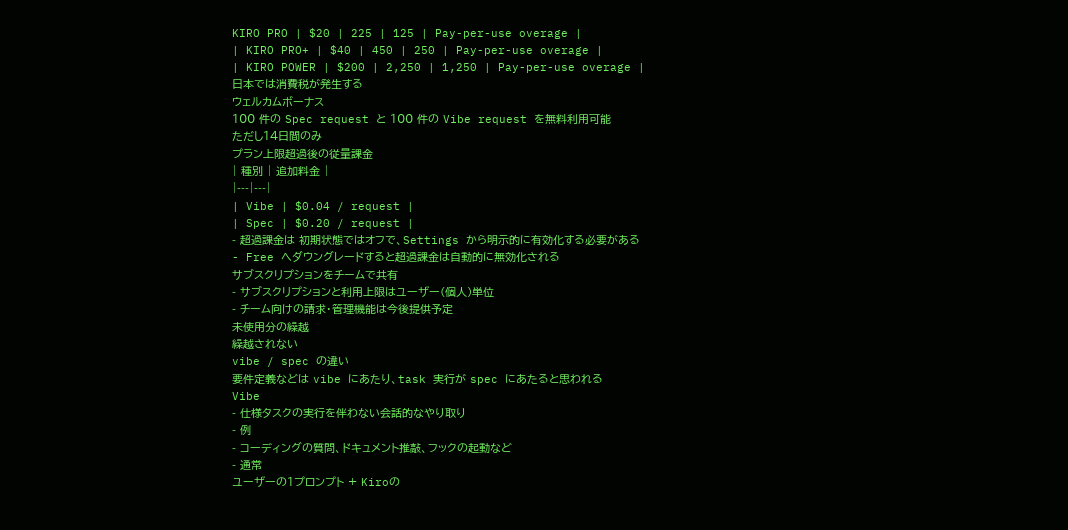KIRO PRO | $20 | 225 | 125 | Pay-per-use overage |
| KIRO PRO+ | $40 | 450 | 250 | Pay-per-use overage |
| KIRO POWER | $200 | 2,250 | 1,250 | Pay-per-use overage |
日本では消費税が発生する
ウェルカムボーナス
100 件の Spec request と 100 件の Vibe request を無料利用可能
ただし14日間のみ
プラン上限超過後の従量課金
| 種別 | 追加料金 |
|---|---|
| Vibe | $0.04 / request |
| Spec | $0.20 / request |
- 超過課金は 初期状態ではオフで、Settings から明示的に有効化する必要がある
- Free へダウングレードすると超過課金は自動的に無効化される
サブスクリプションをチームで共有
- サブスクリプションと利用上限はユーザー(個人)単位
- チーム向けの請求・管理機能は今後提供予定
未使用分の繰越
繰越されない
vibe / spec の違い
要件定義などは vibe にあたり、task 実行が spec にあたると思われる
Vibe
- 仕様タスクの実行を伴わない会話的なやり取り
- 例
- コーディングの質問、ドキュメント推敲、フックの起動など
- 通常
ユーザーの1プロンプト + Kiroの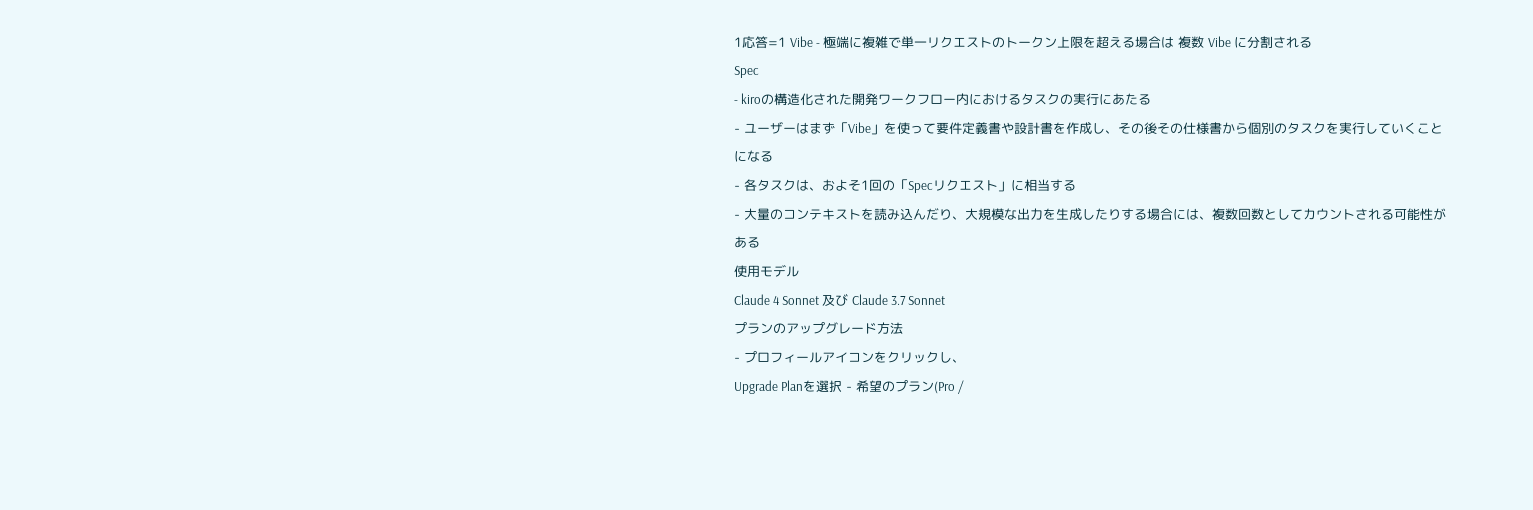1応答=1 Vibe - 極端に複雑で単一リクエストのトークン上限を超える場合は 複数 Vibe に分割される
Spec
- kiroの構造化された開発ワークフロー内におけるタスクの実行にあたる
- ユーザーはまず「Vibe」を使って要件定義書や設計書を作成し、その後その仕様書から個別のタスクを実行していくことになる
- 各タスクは、およそ1回の「Specリクエスト」に相当する
- 大量のコンテキストを読み込んだり、大規模な出力を生成したりする場合には、複数回数としてカウントされる可能性がある
使用モデル
Claude 4 Sonnet 及び Claude 3.7 Sonnet
プランのアップグレード方法
- プロフィールアイコンをクリックし、
Upgrade Planを選択 - 希望のプラン(Pro /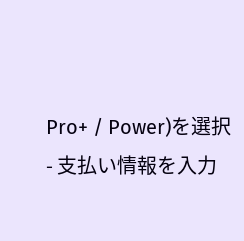Pro+ / Power)を選択
- 支払い情報を入力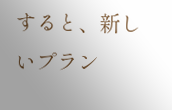すると、新しいプラン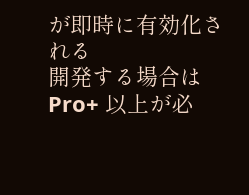が即時に有効化される
開発する場合は Pro+ 以上が必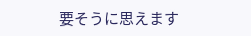要そうに思えます